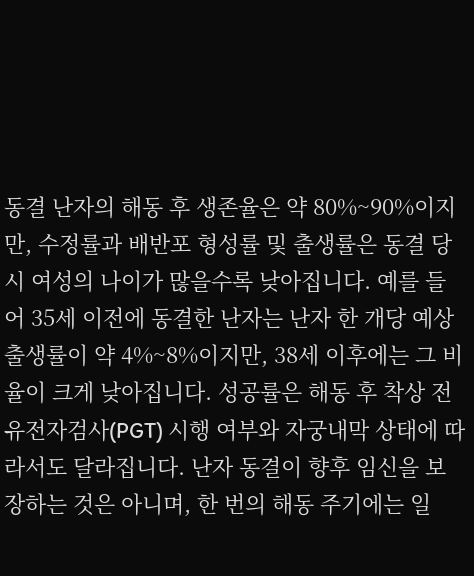동결 난자의 해동 후 생존율은 약 80%~90%이지만, 수정률과 배반포 형성률 및 출생률은 동결 당시 여성의 나이가 많을수록 낮아집니다. 예를 들어 35세 이전에 동결한 난자는 난자 한 개당 예상 출생률이 약 4%~8%이지만, 38세 이후에는 그 비율이 크게 낮아집니다. 성공률은 해동 후 착상 전 유전자검사(PGT) 시행 여부와 자궁내막 상태에 따라서도 달라집니다. 난자 동결이 향후 임신을 보장하는 것은 아니며, 한 번의 해동 주기에는 일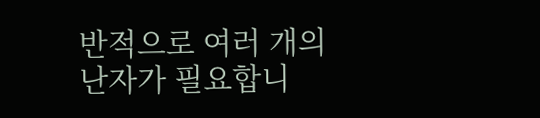반적으로 여러 개의 난자가 필요합니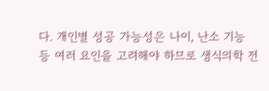다. 개인별 성공 가능성은 나이, 난소 기능 등 여러 요인을 고려해야 하므로 생식의학 전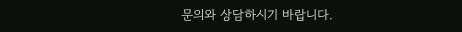문의와 상담하시기 바랍니다.